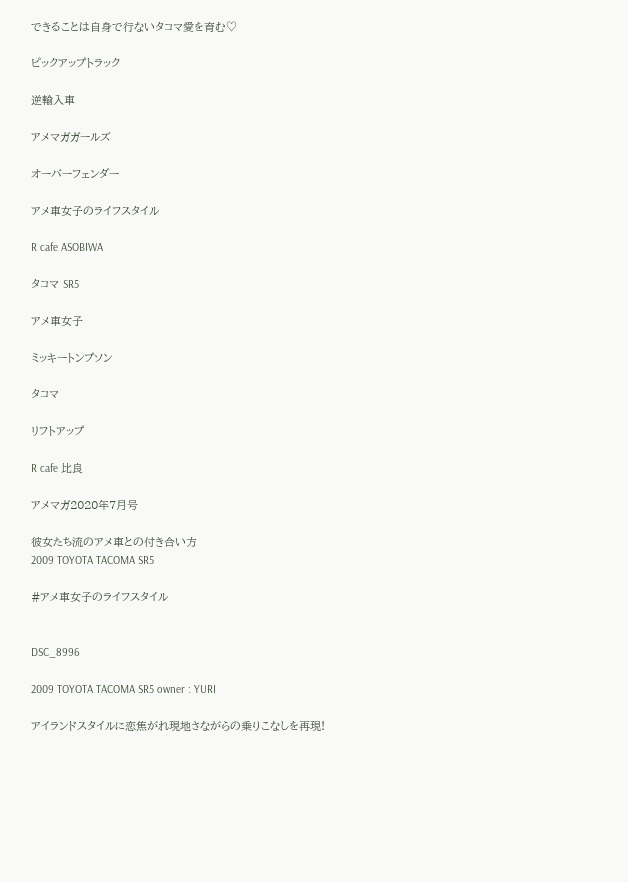できることは自身で行ないタコマ愛を育む♡

ピックアップトラック

逆輸入車

アメマガガールズ

オーバーフェンダー

アメ車女子のライフスタイル

R cafe ASOBIWA

タコマ SR5

アメ車女子

ミッキートンプソン

タコマ

リフトアップ

R cafe 比良

アメマガ2020年7月号

彼女たち流のアメ車との付き合い方
2009 TOYOTA TACOMA SR5

#アメ車女子のライフスタイル


DSC_8996

2009 TOYOTA TACOMA SR5 owner : YURI

アイランドスタイルに恋焦がれ現地さながらの乗りこなしを再現!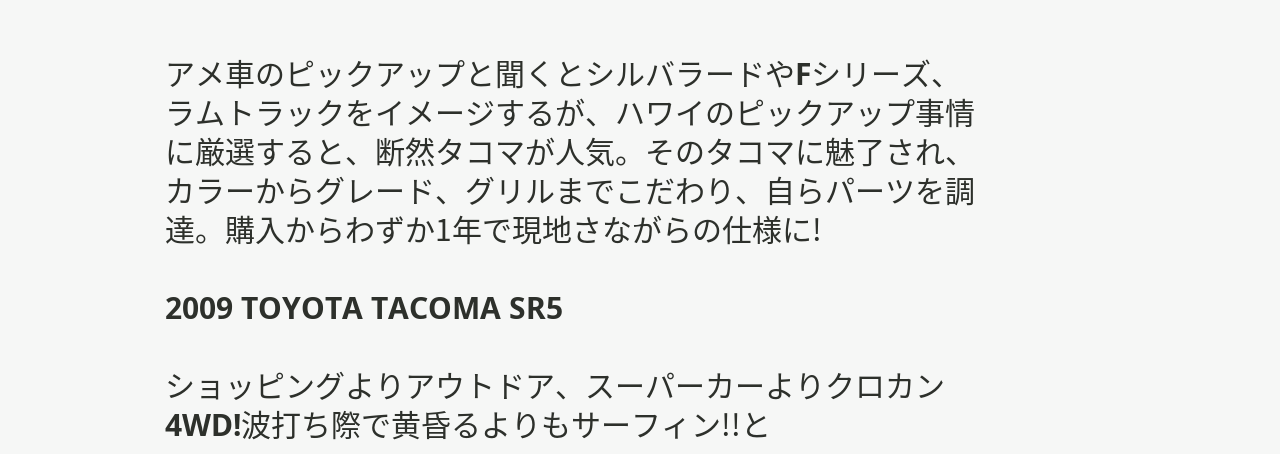アメ車のピックアップと聞くとシルバラードやFシリーズ、ラムトラックをイメージするが、ハワイのピックアップ事情に厳選すると、断然タコマが人気。そのタコマに魅了され、カラーからグレード、グリルまでこだわり、自らパーツを調達。購入からわずか1年で現地さながらの仕様に!

2009 TOYOTA TACOMA SR5

ショッピングよりアウトドア、スーパーカーよりクロカン4WD!波打ち際で黄昏るよりもサーフィン!!と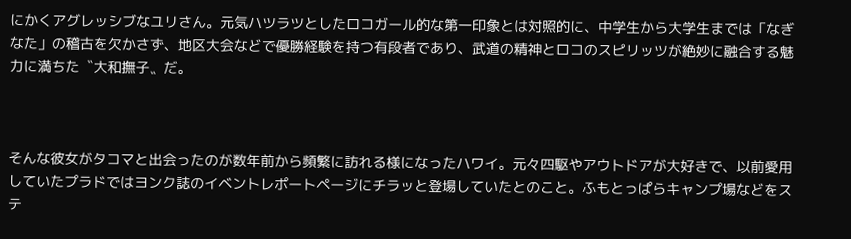にかくアグレッシブなユリさん。元気ハツラツとしたロコガール的な第一印象とは対照的に、中学生から大学生までは「なぎなた」の稽古を欠かさず、地区大会などで優勝経験を持つ有段者であり、武道の精神とロコのスピリッツが絶妙に融合する魅力に満ちた〝大和撫子〟だ。



そんな彼女がタコマと出会ったのが数年前から頻繁に訪れる様になったハワイ。元々四駆やアウトドアが大好きで、以前愛用していたプラドではヨンク誌のイベントレポートページにチラッと登場していたとのこと。ふもとっぱらキャンプ場などをステ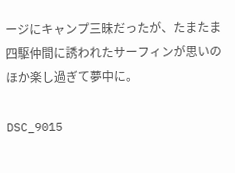ージにキャンプ三昧だったが、たまたま四駆仲間に誘われたサーフィンが思いのほか楽し過ぎて夢中に。

DSC_9015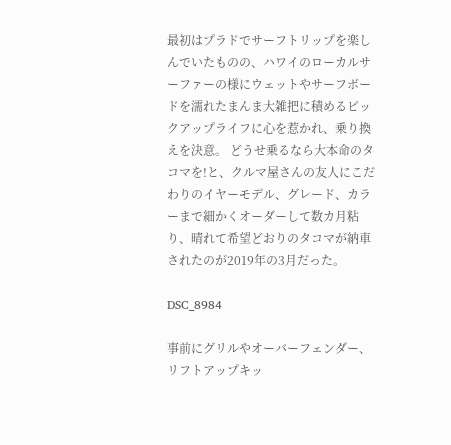最初はプラドでサーフトリップを楽しんでいたものの、ハワイのローカルサーファーの様にウェットやサーフボードを濡れたまんま大雑把に積めるピックアップライフに心を惹かれ、乗り換えを決意。 どうせ乗るなら大本命のタコマを!と、クルマ屋さんの友人にこだわりのイヤーモデル、グレード、カラーまで細かくオーダーして数カ月粘り、晴れて希望どおりのタコマが納車されたのが2019年の3月だった。

DSC_8984

事前にグリルやオーバーフェンダー、リフトアップキッ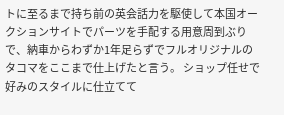トに至るまで持ち前の英会話力を駆使して本国オークションサイトでパーツを手配する用意周到ぶりで、納車からわずか1年足らずでフルオリジナルのタコマをここまで仕上げたと言う。 ショップ任せで好みのスタイルに仕立てて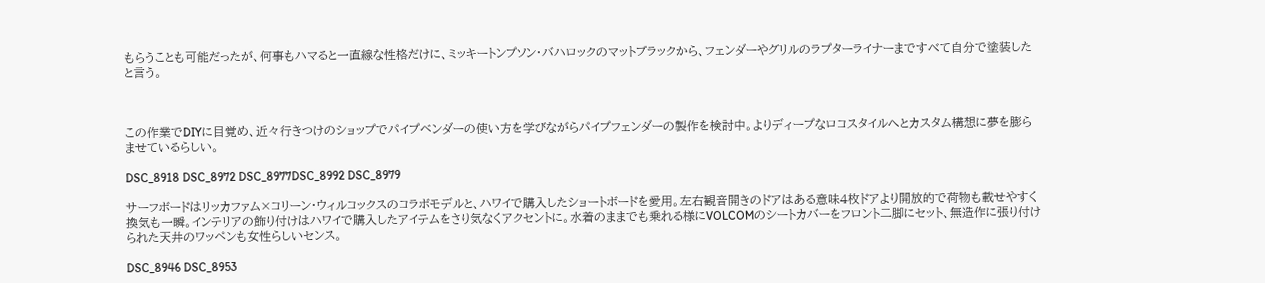もらうことも可能だったが、何事もハマると一直線な性格だけに、ミッキートンプソン・バハロックのマットブラックから、フェンダーやグリルのラプターライナーまですべて自分で塗装したと言う。



この作業でDIYに目覚め、近々行きつけのショップでパイプベンダーの使い方を学びながらパイプフェンダーの製作を検討中。よりディープなロコスタイルへとカスタム構想に夢を膨らませているらしい。

DSC_8918 DSC_8972 DSC_8977DSC_8992 DSC_8979

サーフボードはリッカファム×コリーン・ウィルコックスのコラボモデルと、ハワイで購入したショートボードを愛用。左右観音開きのドアはある意味4枚ドアより開放的で荷物も載せやすく換気も一瞬。インテリアの飾り付けはハワイで購入したアイテムをさり気なくアクセントに。水着のままでも乗れる様にVOLCOMのシートカバーをフロント二脚にセット、無造作に張り付けられた天井のワッペンも女性らしいセンス。

DSC_8946 DSC_8953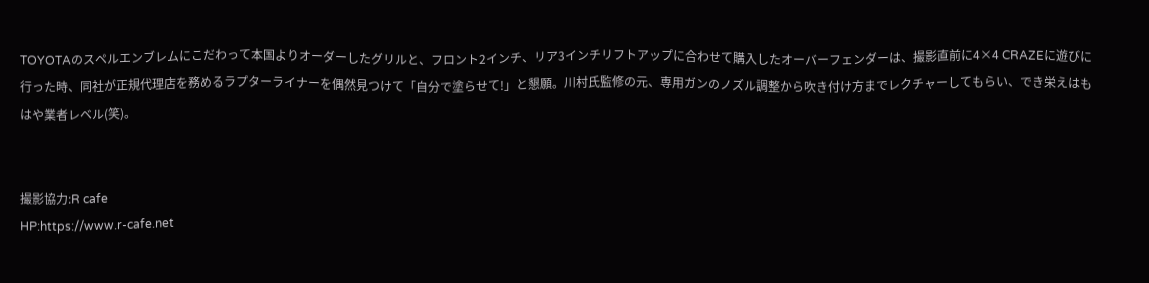TOYOTAのスペルエンブレムにこだわって本国よりオーダーしたグリルと、フロント2インチ、リア3インチリフトアップに合わせて購入したオーバーフェンダーは、撮影直前に4×4 CRAZEに遊びに行った時、同社が正規代理店を務めるラプターライナーを偶然見つけて「自分で塗らせて!」と懇願。川村氏監修の元、専用ガンのノズル調整から吹き付け方までレクチャーしてもらい、でき栄えはもはや業者レベル(笑)。


撮影協力:R cafe
HP:https://www.r-cafe.net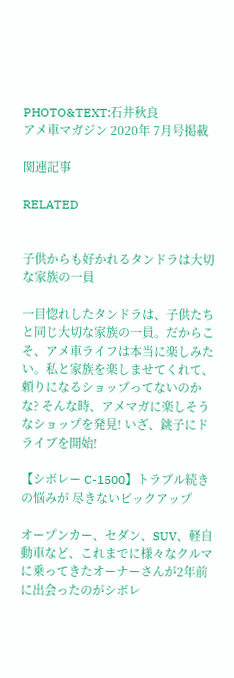PHOTO&TEXT:石井秋良
アメ車マガジン 2020年 7月号掲載

関連記事

RELATED


子供からも好かれるタンドラは大切な家族の一員

一目惚れしたタンドラは、子供たちと同じ大切な家族の一員。だからこそ、アメ車ライフは本当に楽しみたい。私と家族を楽しませてくれて、頼りになるショップってないのかな? そんな時、アメマガに楽しそうなショップを発見! いざ、銚子にドライブを開始!

【シボレー C-1500】トラブル続きの悩みが 尽きないピックアップ

オープンカー、セダン、SUV、軽自動車など、これまでに様々なクルマに乗ってきたオーナーさんが2年前に出会ったのがシボレ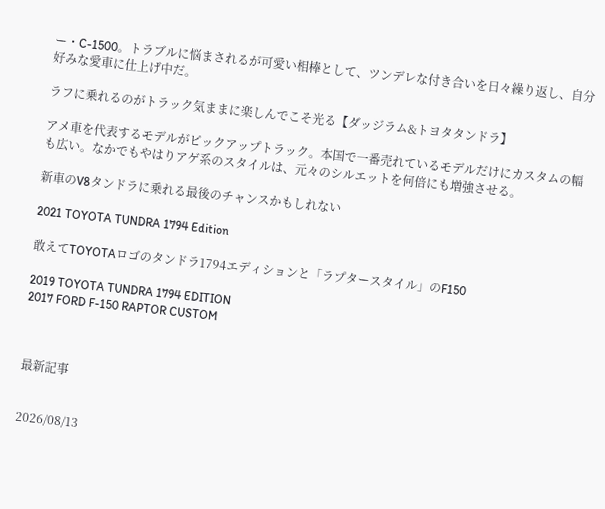ー・C-1500。トラブルに悩まされるが可愛い相棒として、ツンデレな付き合いを日々繰り返し、自分好みな愛車に仕上げ中だ。

ラフに乗れるのがトラック気ままに楽しんでこそ光る【ダッジラム&トヨタタンドラ】

アメ車を代表するモデルがピックアップトラック。本国で一番売れているモデルだけにカスタムの幅も広い。なかでもやはりアゲ系のスタイルは、元々のシルエットを何倍にも増強させる。

新車のV8タンドラに乗れる最後のチャンスかもしれない

2021 TOYOTA TUNDRA 1794 Edition

敢えてTOYOTAロゴのタンドラ1794エディションと「ラプタースタイル」のF150

2019 TOYOTA TUNDRA 1794 EDITION
2017 FORD F-150 RAPTOR CUSTOM



最新記事


2026/08/13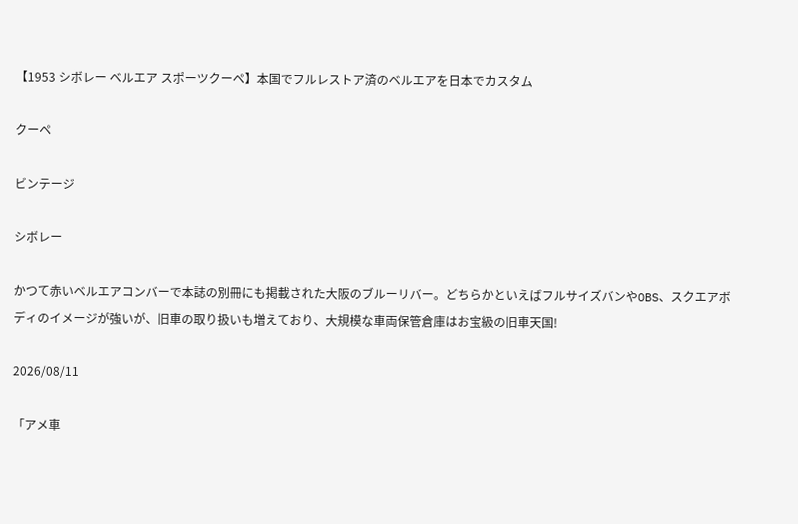【1953 シボレー ベルエア スポーツクーペ】本国でフルレストア済のベルエアを日本でカスタム

クーペ

ビンテージ

シボレー

かつて赤いベルエアコンバーで本誌の別冊にも掲載された大阪のブルーリバー。どちらかといえばフルサイズバンやOBS、スクエアボディのイメージが強いが、旧車の取り扱いも増えており、大規模な車両保管倉庫はお宝級の旧車天国!

2026/08/11

「アメ車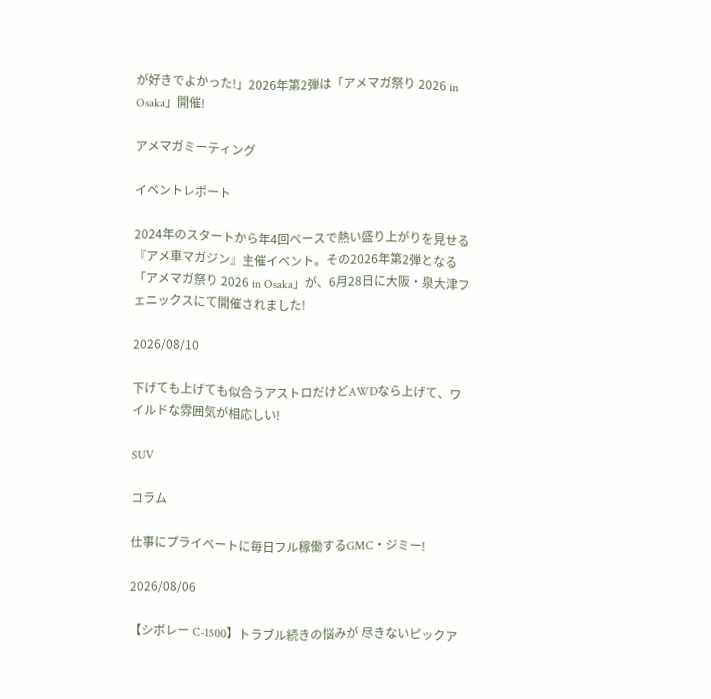が好きでよかった!」2026年第2弾は「アメマガ祭り 2026 in Osaka」開催!

アメマガミーティング

イベントレポート

2024年のスタートから年4回ペースで熱い盛り上がりを見せる『アメ車マガジン』主催イベント。その2026年第2弾となる「アメマガ祭り 2026 in Osaka」が、6月28日に大阪・泉大津フェニックスにて開催されました!

2026/08/10

下げても上げても似合うアストロだけどAWDなら上げて、ワイルドな雰囲気が相応しい!

SUV

コラム

仕事にプライベートに毎日フル稼働するGMC・ジミー!

2026/08/06

【シボレー C-1500】トラブル続きの悩みが 尽きないピックア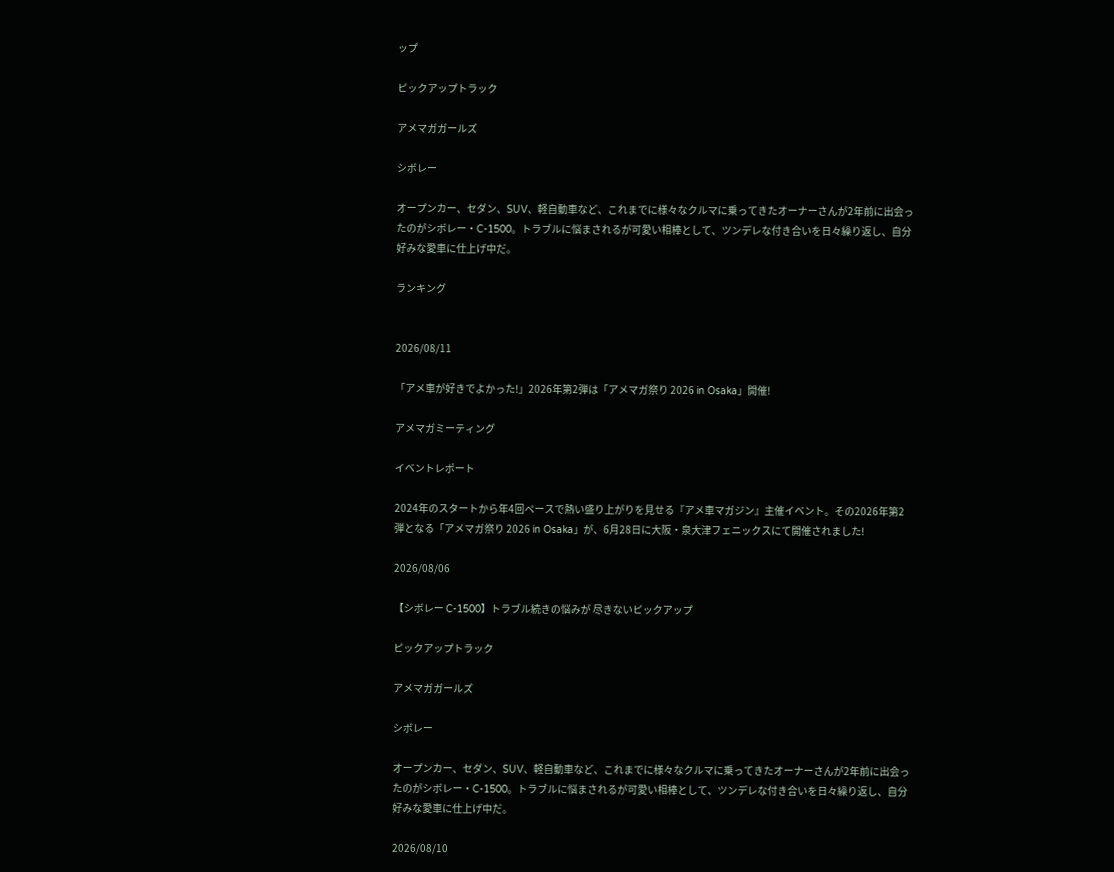ップ

ピックアップトラック

アメマガガールズ

シボレー

オープンカー、セダン、SUV、軽自動車など、これまでに様々なクルマに乗ってきたオーナーさんが2年前に出会ったのがシボレー・C-1500。トラブルに悩まされるが可愛い相棒として、ツンデレな付き合いを日々繰り返し、自分好みな愛車に仕上げ中だ。

ランキング


2026/08/11

「アメ車が好きでよかった!」2026年第2弾は「アメマガ祭り 2026 in Osaka」開催!

アメマガミーティング

イベントレポート

2024年のスタートから年4回ペースで熱い盛り上がりを見せる『アメ車マガジン』主催イベント。その2026年第2弾となる「アメマガ祭り 2026 in Osaka」が、6月28日に大阪・泉大津フェニックスにて開催されました!

2026/08/06

【シボレー C-1500】トラブル続きの悩みが 尽きないピックアップ

ピックアップトラック

アメマガガールズ

シボレー

オープンカー、セダン、SUV、軽自動車など、これまでに様々なクルマに乗ってきたオーナーさんが2年前に出会ったのがシボレー・C-1500。トラブルに悩まされるが可愛い相棒として、ツンデレな付き合いを日々繰り返し、自分好みな愛車に仕上げ中だ。

2026/08/10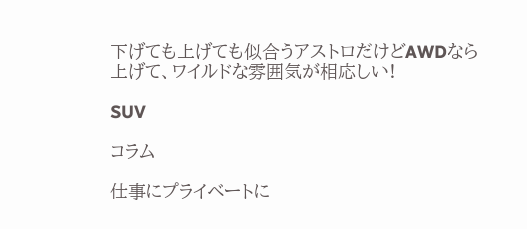下げても上げても似合うアストロだけどAWDなら上げて、ワイルドな雰囲気が相応しい!

SUV

コラム

仕事にプライベートに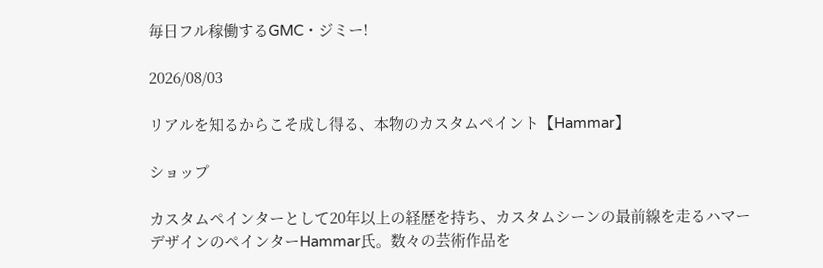毎日フル稼働するGMC・ジミー!

2026/08/03

リアルを知るからこそ成し得る、本物のカスタムペイント【Hammar】

ショップ

カスタムペインターとして20年以上の経歴を持ち、カスタムシーンの最前線を走るハマーデザインのペインターHammar氏。数々の芸術作品を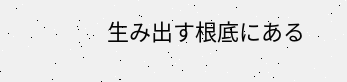生み出す根底にある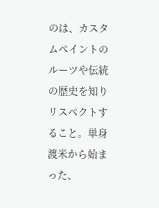のは、カスタムペイントのルーツや伝統の歴史を知りリスペクトすること。単身渡米から始まった、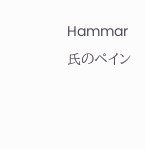Hammar氏のペイン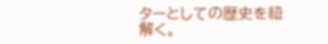ターとしての歴史を紐解く。